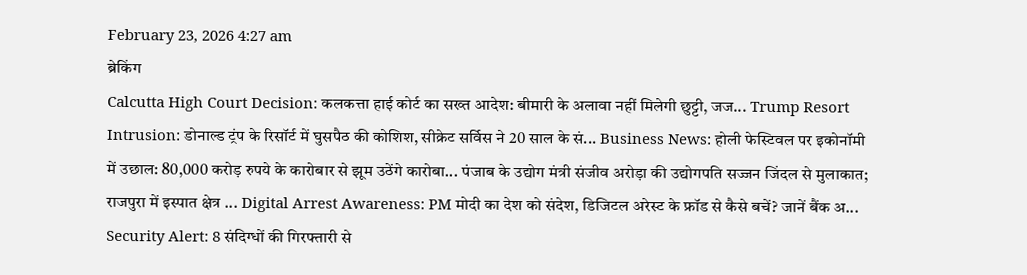February 23, 2026 4:27 am
ब्रेकिंग
Calcutta High Court Decision: कलकत्ता हाई कोर्ट का सख्त आदेश: बीमारी के अलावा नहीं मिलेगी छुट्टी, जज... Trump Resort Intrusion: डोनाल्ड ट्रंप के रिसॉर्ट में घुसपैठ की कोशिश, सीक्रेट सर्विस ने 20 साल के सं... Business News: होली फेस्टिवल पर इकोनॉमी में उछाल: 80,000 करोड़ रुपये के कारोबार से झूम उठेंगे कारोबा... पंजाब के उद्योग मंत्री संजीव अरोड़ा की उद्योगपति सज्जन जिंदल से मुलाकात; राजपुरा में इस्पात क्षेत्र ... Digital Arrest Awareness: PM मोदी का देश को संदेश, डिजिटल अरेस्ट के फ्रॉड से कैसे बचें? जानें बैंक अ... Security Alert: 8 संदिग्धों की गिरफ्तारी से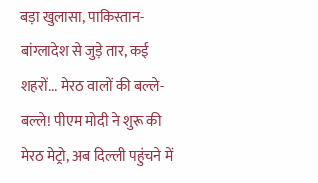बड़ा खुलासा, पाकिस्तान-बांग्लादेश से जुड़े तार, कई शहरों... मेरठ वालों की बल्ले-बल्ले! पीएम मोदी ने शुरू की मेरठ मेट्रो, अब दिल्ली पहुंचने में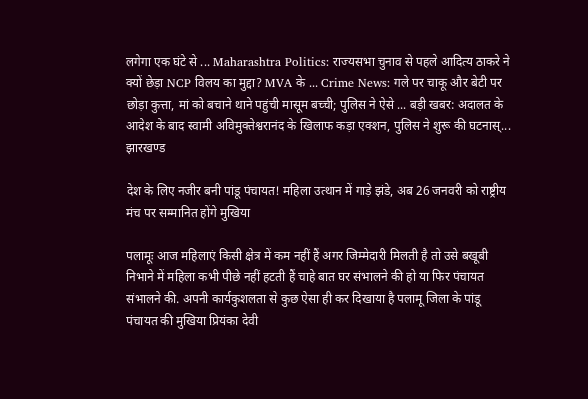लगेगा एक घंटे से ... Maharashtra Politics: राज्यसभा चुनाव से पहले आदित्य ठाकरे ने क्यों छेड़ा NCP विलय का मुद्दा? MVA के ... Crime News: गले पर चाकू और बेटी पर छोड़ा कुत्ता, मां को बचाने थाने पहुंची मासूम बच्ची; पुलिस ने ऐसे ... बड़ी खबर: अदालत के आदेश के बाद स्वामी अविमुक्तेश्वरानंद के खिलाफ कड़ा एक्शन, पुलिस ने शुरू की घटनास्...
झारखण्ड

देश के लिए नजीर बनी पांडू पंचायत! महिला उत्थान में गाड़े झंडे, अब 26 जनवरी को राष्ट्रीय मंच पर सम्मानित होंगे मुखिया

पलामूः आज महिलाएं किसी क्षेत्र में कम नहीं हैं अगर जिम्मेदारी मिलती है तो उसे बखूबी निभाने में महिला कभी पीछे नहीं हटती हैं चाहे बात घर संभालने की हो या फिर पंचायत संभालने की. अपनी कार्यकुशलता से कुछ ऐसा ही कर दिखाया है पलामू जिला के पांडू पंचायत की मुखिया प्रियंका देवी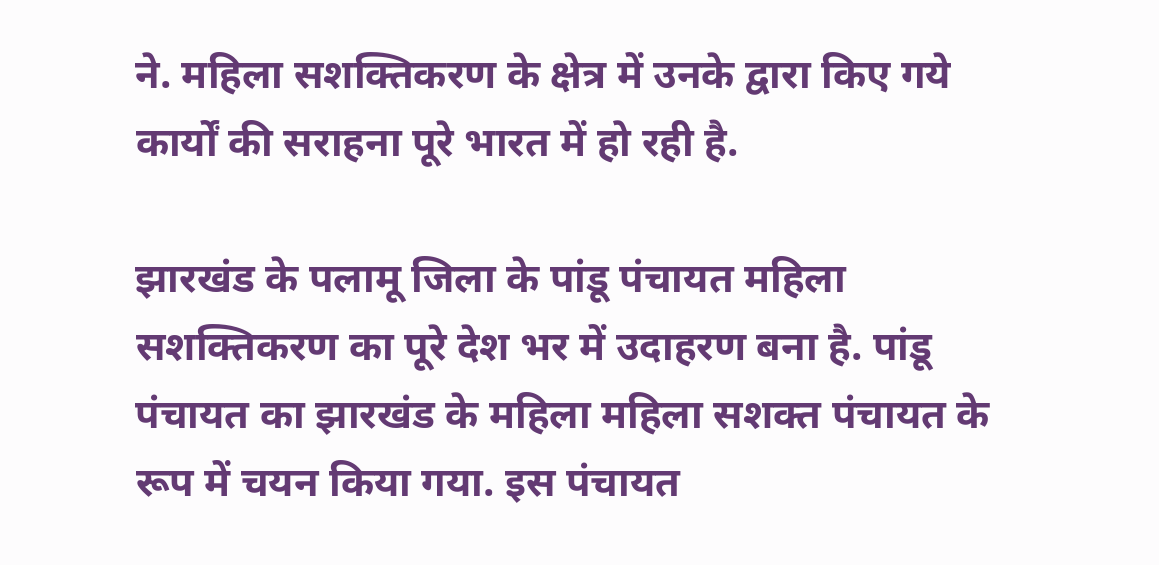ने. महिला सशक्तिकरण के क्षेत्र में उनके द्वारा किए गये कार्यों की सराहना पूरे भारत में हो रही है.

झारखंड के पलामू जिला के पांडू पंचायत महिला सशक्तिकरण का पूरे देश भर में उदाहरण बना है. पांडू पंचायत का झारखंड के महिला महिला सशक्त पंचायत के रूप में चयन किया गया. इस पंचायत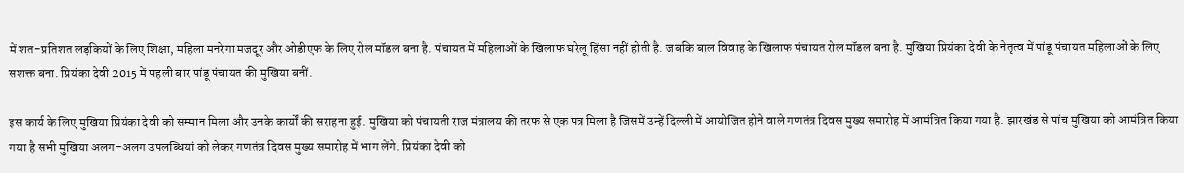में शत-प्रतिशत लड़कियों के लिए शिक्षा, महिला मनरेगा मजदूर और ओडीएफ के लिए रोल मॉडल बना है. पंचायत में महिलाओं के खिलाफ घरेलू हिंसा नहीं होती है. जबकि बाल विवाह के खिलाफ पंचायत रोल मॉडल बना है. मुखिया प्रियंका देवी के नेतृत्व में पांडू पंचायत महिलाओं के लिए सशक्त बना. प्रियंका देवी 2015 में पहली बार पांडू पंचायत की मुखिया बनीं.

इस कार्य के लिए मुखिया प्रियंका देवी को सम्मान मिला और उनके कार्यों की सराहना हुई. मुखिया को पंचायती राज मंत्रालय की तरफ से एक पत्र मिला है जिसमें उन्हें दिल्ली में आयोजित होने वाले गणतंत्र दिवस मुख्य समारोह में आमंत्रित किया गया है. झारखंड से पांच मुखिया को आमंत्रित किया गया है सभी मुखिया अलग-अलग उपलब्धियां को लेकर गणतंत्र दिवस मुख्य समारोह में भाग लेंगे. प्रियंका देवी को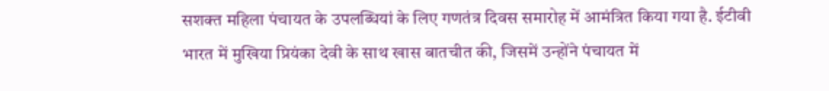सशक्त महिला पंचायत के उपलब्धियां के लिए गणतंत्र दिवस समारोह में आमंत्रित किया गया है. ईटीवी भारत में मुखिया प्रियंका देवी के साथ खास बातचीत की, जिसमें उन्होंने पंचायत में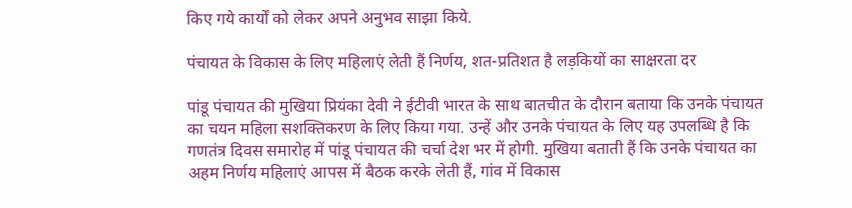किए गये कार्यों को लेकर अपने अनुभव साझा किये.

पंचायत के विकास के लिए महिलाएं लेती हैं निर्णय, शत-प्रतिशत है लड़कियों का साक्षरता दर

पांडू पंचायत की मुखिया प्रियंका देवी ने ईटीवी भारत के साथ बातचीत के दौरान बताया कि उनके पंचायत का चयन महिला सशक्तिकरण के लिए किया गया. उन्हें और उनके पंचायत के लिए यह उपलब्धि है कि गणतंत्र दिवस समारोह में पांडू पंचायत की चर्चा देश भर में होगी. मुखिया बताती हैं कि उनके पंचायत का अहम निर्णय महिलाएं आपस में बैठक करके लेती हैं, गांव में विकास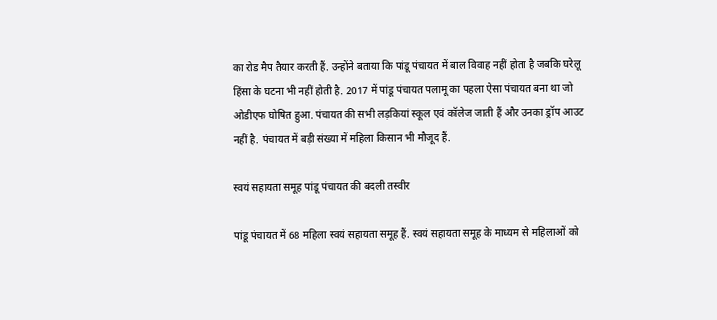का रोड मैप तैयार करती हैं. उन्होंने बताया कि पांडू पंचायत में बाल विवाह नहीं होता है जबकि घरेलू हिंसा के घटना भी नहीं होती है. 2017 में पांडू पंचायत पलामू का पहला ऐसा पंचायत बना था जो ओडीएफ घोषित हुआ. पंचायत की सभी लड़कियां स्कूल एवं कॉलेज जाती हैं और उनका ड्रॉप आउट नहीं है. पंचायत में बड़ी संख्या में महिला किसान भी मौजूद हैं.

स्वयं सहायता समूह पांडू पंचायत की बदली तस्वीर

पांडू पंचायत में 68 महिला स्वयं सहायता समूह हैं. स्वयं सहायता समूह के माध्यम से महिलाओं को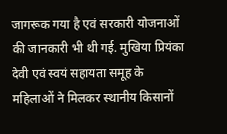जागरूक गया है एवं सरकारी योजनाओं की जानकारी भी थी गई. मुखिया प्रियंका देवी एवं स्वयं सहायता समूह के महिलाओं ने मिलकर स्थानीय किसानों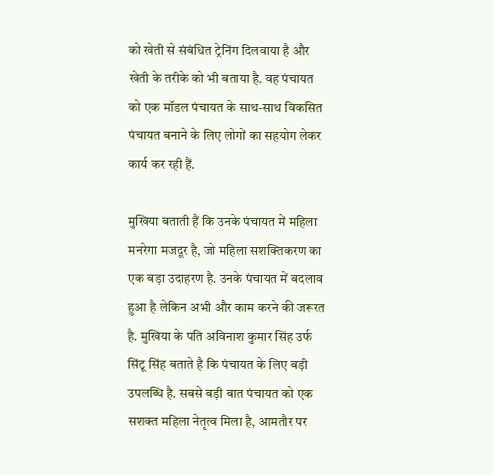को खेती से संबंधित ट्रेनिंग दिलवाया है और खेती के तरीके को भी बताया है. वह पंचायत को एक मॉडल पंचायत के साथ-साथ विकसित पंचायत बनाने के लिए लोगों का सहयोग लेकर कार्य कर रही हैं.

मुखिया बताती हैं कि उनके पंचायत में महिला मनरेगा मजदूर है, जो महिला सशक्तिकरण का एक बड़ा उदाहरण है. उनके पंचायत में बदलाव हुआ है लेकिन अभी और काम करने की जरूरत है. मुखिया के पति अविनाश कुमार सिंह उर्फ सिंटू सिंह बताते है कि पंचायत के लिए बड़ी उपलब्धि है. सबसे बड़ी बात पंचायत को एक सशक्त महिला नेतृत्व मिला है, आमतौर पर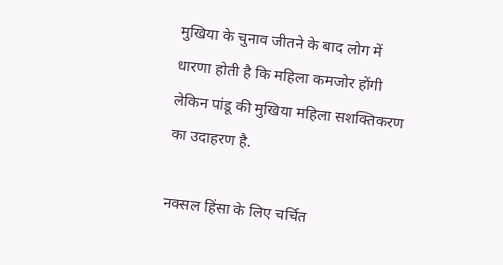मुखिया के चुनाव जीतने के बाद लोग में धारणा होती है कि महिला कमजोर होंगी लेकिन पांडू की मुखिया महिला सशक्तिकरण का उदाहरण है.

नक्सल हिंसा के लिए चर्चित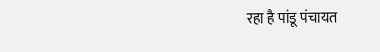रहा है पांडू पंचायत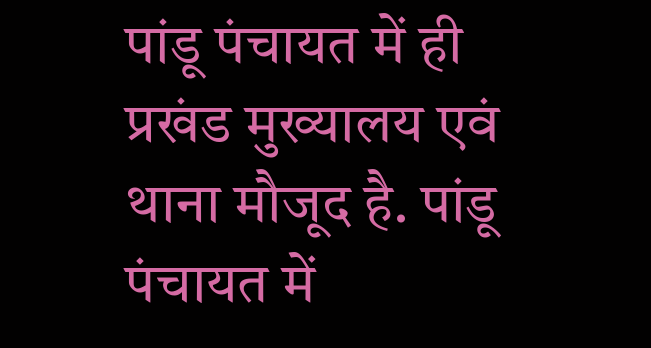पांडू पंचायत में ही प्रखंड मुख्यालय एवं थाना मौजूद है. पांडू पंचायत में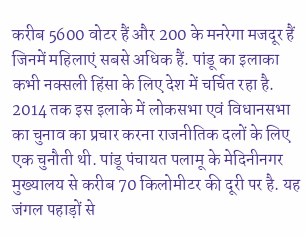करीब 5600 वोटर हैं और 200 के मनरेगा मजदूर हैं जिनमें महिलाएं सबसे अधिक हैं. पांडू का इलाका कभी नक्सली हिंसा के लिए देश में चर्चित रहा है. 2014 तक इस इलाके में लोकसभा एवं विधानसभा का चुनाव का प्रचार करना राजनीतिक दलों के लिए एक चुनौती थी. पांडू पंचायत पलामू के मेदिनीनगर मुख्यालय से करीब 70 किलोमीटर की दूरी पर है. यह जंगल पहाड़ों से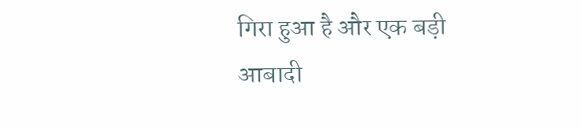गिरा हुआ है और एक बड़ी आबादी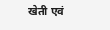खेती एवं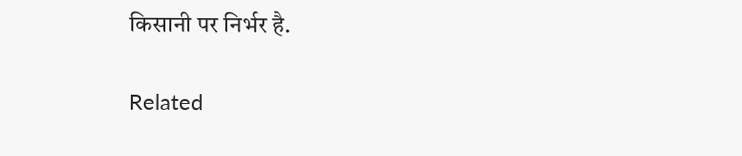किसानी पर निर्भर है.

Related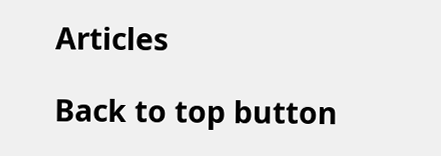Articles

Back to top button